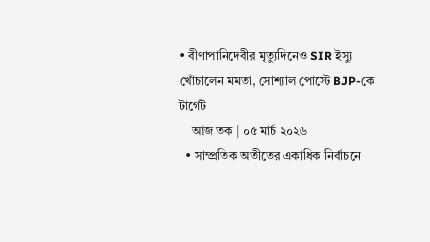• বীণাপানিদেবীর মৃত্যুদিনেও SIR ইস্যু খোঁচালেন মমতা, সোশ্যাল পোস্টে BJP-কে টার্গেট
    আজ তক | ০৫ মার্চ ২০২৬
  • সাম্প্রতিক অতীতের একাধিক নির্বাচনে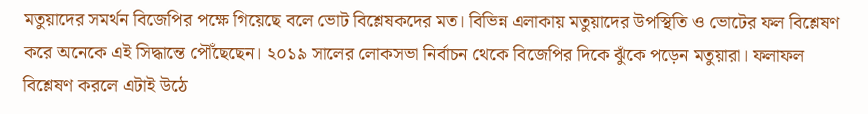মতুয়াদের সমর্থন বিজেপির পক্ষে গিয়েছে বলে ভোট বিশ্লেষকদের মত। বিভিন্ন এলাকায় মতুয়াদের উপস্থিতি ও ভোটের ফল বিশ্লেষণ করে অনেকে এই সিদ্ধান্তে পৌঁছেছেন। ২০১৯ সালের লোকসভা নির্বাচন থেকে বিজেপির দিকে ঝুঁকে পড়েন মতুয়ারা। ফলাফল বিশ্লেষণ করলে এটাই উঠে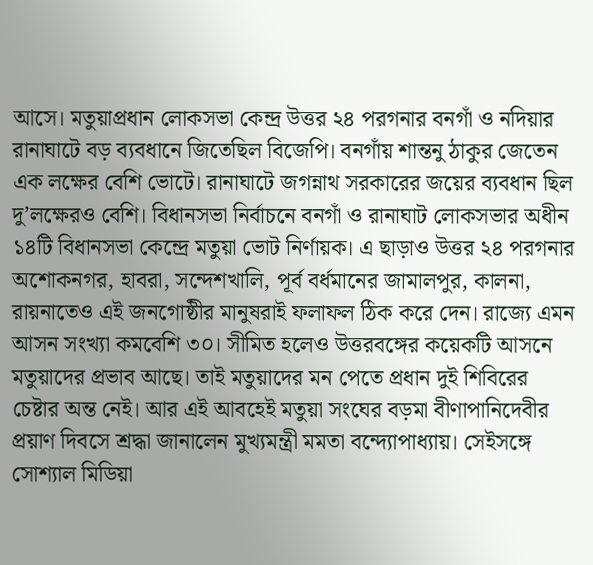আসে। মতুয়াপ্রধান লোকসভা কেন্দ্র উত্তর ২৪ পরগনার বনগাঁ ও নদিয়ার রানাঘাটে বড় ব্যবধানে জিতেছিল বিজেপি। বনগাঁয় শান্তনু ঠাকুর জেতেন এক লক্ষের বেশি ভোটে। রানাঘাটে জগন্নাথ সরকারের জয়ের ব্যবধান ছিল দু’লক্ষেরও বেশি। বিধানসভা নির্বাচনে বনগাঁ ও রানাঘাট লোকসভার অধীন ১৪টি বিধানসভা কেন্দ্রে মতুয়া ভোট নির্ণায়ক। এ ছাড়াও উত্তর ২৪ পরগনার অশোকনগর, হাবরা, সন্দেশখালি, পূর্ব বর্ধমানের জামালপুর, কালনা, রায়নাতেও এই জনগোষ্ঠীর মানুষরাই ফলাফল ঠিক করে দেন। রাজ্যে এমন আসন সংখ্যা কমবেশি ৩০। সীমিত হলেও উত্তরবঙ্গের কয়েকটি আসনে মতুয়াদের প্রভাব আছে। তাই মতুয়াদের মন পেতে প্রধান দুই শিবিরের চেষ্টার অন্ত নেই। আর এই আবহেই মতুয়া সংঘের বড়মা বীণাপানিদেবীর  প্রয়াণ দিবসে শ্রদ্ধা জানালেন মুখ্যমন্ত্রী মমতা বন্দ্যোপাধ্যায়। সেইসঙ্গে সোশ্যাল মিডিয়া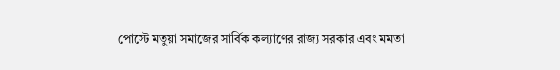পোস্টে মতুয়া সমাজের সার্বিক কল্যাণের রাজ্য সরকার এবং মমতা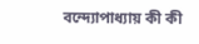বন্দ্যোপাধ্যায় কী কী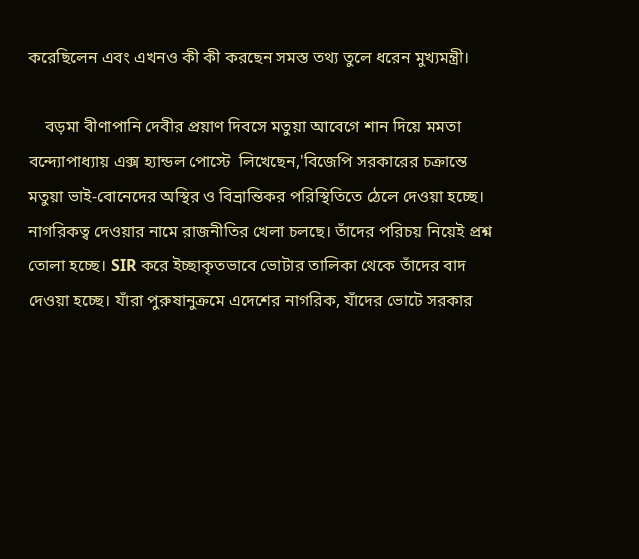করেছিলেন এবং এখনও কী কী করছেন সমস্ত তথ্য তুলে ধরেন মুখ্যমন্ত্রী।

    বড়মা বীণাপানি দেবীর প্রয়াণ দিবসে মতুয়া আবেগে শান দিয়ে মমতা বন্দ্যোপাধ্যায় এক্স হ্যান্ডল পোস্টে  লিখেছেন,'বিজেপি সরকারের চক্রান্তে মতুয়া ভাই-বোনেদের অস্থির ও বিভ্রান্তিকর পরিস্থিতিতে ঠেলে দেওয়া হচ্ছে। নাগরিকত্ব দেওয়ার নামে রাজনীতির খেলা চলছে। তাঁদের পরিচয় নিয়েই প্রশ্ন তোলা হচ্ছে। SIR করে ইচ্ছাকৃতভাবে ভোটার তালিকা থেকে তাঁদের বাদ দেওয়া হচ্ছে। যাঁরা পুরুষানুক্রমে এদেশের নাগরিক, যাঁদের ভোটে সরকার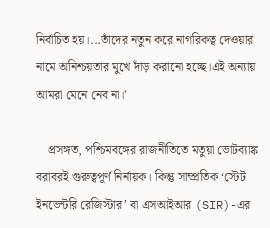নির্বাচিত হয়।...তাঁদের নতুন করে নাগরিকত্ব দেওয়ার নামে অনিশ্চয়তার মুখে দাঁড় করানো হচ্ছে।এই অন্যায় আমরা মেনে নেব না।'

    প্রসঙ্গত, পশ্চিমবঙ্গের রাজনীতিতে মতুয়া ভোটব্যাঙ্ক বরাবরই গুরুত্বপূর্ণ নির্নায়ক। কিন্তু সাম্প্রতিক ‘স্টেট ইনভেন্টরি রেজিস্টার’ বা এসআইআর (SIR)-এর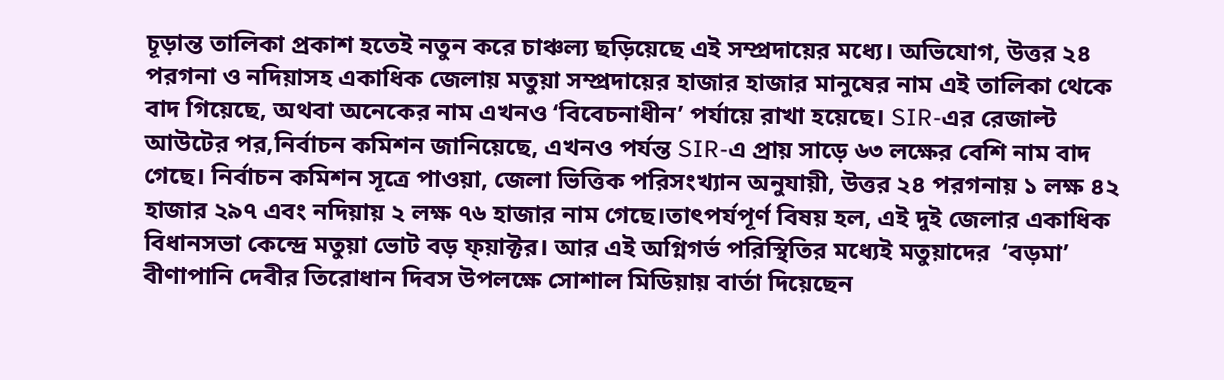চূড়ান্ত তালিকা প্রকাশ হতেই নতুন করে চাঞ্চল্য ছড়িয়েছে এই সম্প্রদায়ের মধ্যে। অভিযোগ, উত্তর ২৪ পরগনা ও নদিয়াসহ একাধিক জেলায় মতুয়া সম্প্রদায়ের হাজার হাজার মানুষের নাম এই তালিকা থেকে বাদ গিয়েছে, অথবা অনেকের নাম এখনও ‘বিবেচনাধীন’ পর্যায়ে রাখা হয়েছে। SIR-এর রেজাল্ট আউটের পর,নির্বাচন কমিশন জানিয়েছে, এখনও পর্যন্ত SIR-এ প্রায় সাড়ে ৬৩ লক্ষের বেশি নাম বাদ গেছে। নির্বাচন কমিশন সূত্রে পাওয়া, জেলা ভিত্তিক পরিসংখ্যান অনুযায়ী, উত্তর ২৪ পরগনায় ১ লক্ষ ৪২ হাজার ২৯৭ এবং নদিয়ায় ২ লক্ষ ৭৬ হাজার নাম গেছে।তাৎপর্যপূর্ণ বিষয় হল, এই দুই জেলার একাধিক বিধানসভা কেন্দ্রে মতুয়া ভোট বড় ফ্য়াক্টর। আর এই অগ্নিগর্ভ পরিস্থিতির মধ্যেই মতুয়াদের  ‘বড়মা’ বীণাপানি দেবীর তিরোধান দিবস উপলক্ষে সোশাল মিডিয়ায় বার্তা দিয়েছেন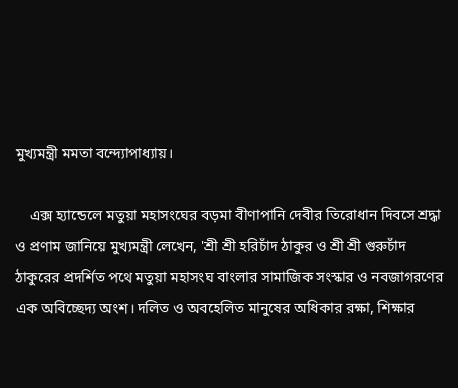মুখ্যমন্ত্রী মমতা বন্দ্যোপাধ্যায়।

    এক্স হ্যান্ডেলে মতুয়া মহাসংঘের বড়মা বীণাপানি দেবীর তিরোধান দিবসে শ্রদ্ধা ও প্রণাম জানিয়ে মুখ্যমন্ত্রী লেখেন, 'শ্রী শ্রী হরিচাঁদ ঠাকুর ও শ্রী শ্রী গুরুচাঁদ ঠাকুরের প্রদর্শিত পথে মতুয়া মহাসংঘ বাংলার সামাজিক সংস্কার ও নবজাগরণের এক অবিচ্ছেদ্য অংশ। দলিত ও অবহেলিত মানুষের অধিকার রক্ষা, শিক্ষার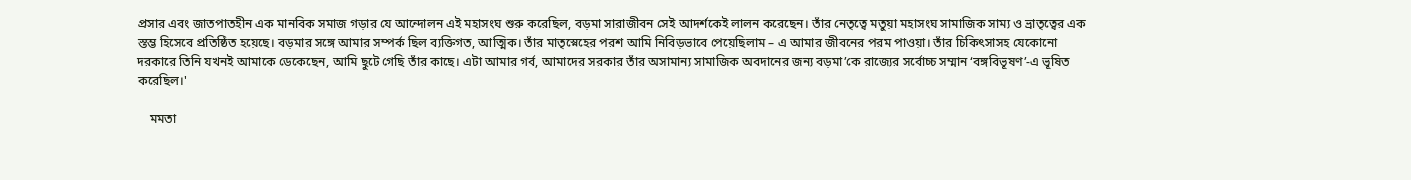প্রসার এবং জাতপাতহীন এক মানবিক সমাজ গড়ার যে আন্দোলন এই মহাসংঘ শুরু করেছিল, বড়মা সারাজীবন সেই আদর্শকেই লালন করেছেন। তাঁর নেতৃত্বে মতুয়া মহাসংঘ সামাজিক সাম্য ও ভ্রাতৃত্বের এক স্তম্ভ হিসেবে প্রতিষ্ঠিত হয়েছে। বড়মার সঙ্গে আমার সম্পর্ক ছিল ব্যক্তিগত, আত্মিক। তাঁর মাতৃস্নেহের পরশ আমি নিবিড়ভাবে পেয়েছিলাম – এ আমার জীবনের পরম পাওয়া। তাঁর চিকিৎসাসহ যেকোনো দরকারে তিনি যখনই আমাকে ডেকেছেন, আমি ছুটে গেছি তাঁর কাছে। এটা আমার গর্ব, আমাদের সরকার তাঁর অসামান্য সামাজিক অবদানের জন্য বড়মা’কে রাজ্যের সর্বোচ্চ সম্মান ‘বঙ্গবিভূষণ’-এ ভূষিত করেছিল।'

    মমতা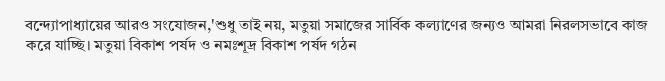বন্দ্যোপাধ্যায়ের আরও সংযোজন,'শুধু তাই নয়, মতুয়া সমাজের সার্বিক কল্যাণের জন্যও আমরা নিরলসভাবে কাজ করে যাচ্ছি। মতুয়া বিকাশ পর্ষদ ও নমঃশূদ্র বিকাশ পর্ষদ গঠন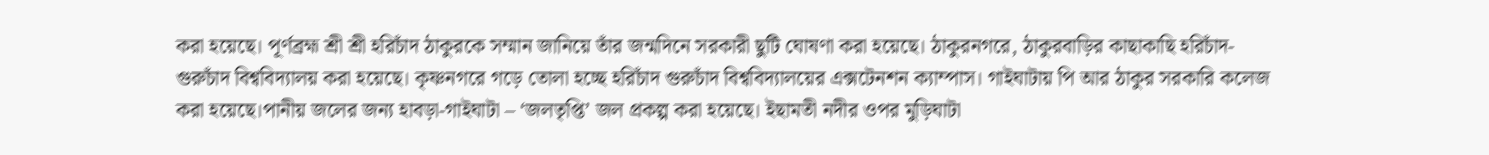করা হয়েছে। পূর্ণব্রহ্ম শ্রী শ্রী হরিচাঁদ ঠাকুরকে সম্মান জানিয়ে তাঁর জন্মদিনে সরকারী ছুটি ঘোষণা করা হয়েছে। ঠাকুরনগরে, ঠাকুরবাড়ির কাছাকাছি হরিচাঁদ-গুরুচাঁদ বিশ্ববিদ্যালয় করা হয়েছে। কৃষ্ণনগরে গড়ে তোলা হচ্ছে হরিচাঁদ গুরুচাঁদ বিশ্ববিদ্যালয়ের এক্সটেনশন ক্যাম্পাস। গাইঘাটায় পি আর ঠাকুর সরকারি কলেজ করা হয়েছে।পানীয় জলের জন্য হাবড়া-গাইঘাটা – ‘জলতৃপ্তি’ জল প্রকল্প করা হয়েছে। ইছামতী নদীর ওপর মুড়িঘাটা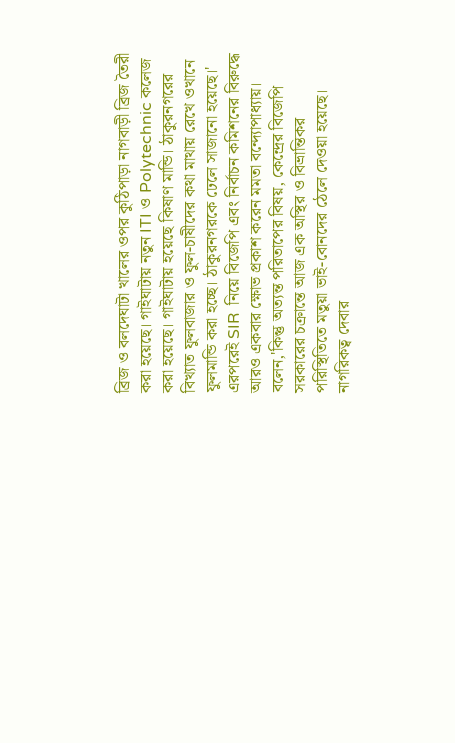ব্রিজ ও বলদেঘাটা খালের ওপর কুঠিপাড়া নাগবাড়ী ব্রিজ তৈরী করা হয়েছে। গাইঘাটায় নতুন ITI ও Polytechnic কলেজ করা হয়েছে। গাইঘাটায় হয়েছে কিষাণ মান্ডি। ঠাকুরনগরের বিখ্যাত ফুলবাজার ও ফুল-চাষীদের কথা মাথায় রেখে ওখানে ফুলমান্ডি করা হচ্ছে। ঠাকুরনগরকে ঢেলে সাজানো হয়েছে।' এরপরেই SIR  নিয়ে বিজেপি এবং নির্বাচন কমিশনের বিরুদ্ধে আরও একবার ক্ষোভ প্রকাশ করেন মমতা বন্দ্যোপাধ্যায়। বলেন,'কিন্তু অত্যন্ত পরিতাপের বিষয়, কেন্দ্রের বিজেপি সরকারের চক্রান্তে আজ এক অস্থির ও বিভ্রান্তিকর পরিস্থিতিতে মতুয়া ভাই-বোনদের ঠেলে দেওয়া হয়েছে। নাগরিকত্ব দেবার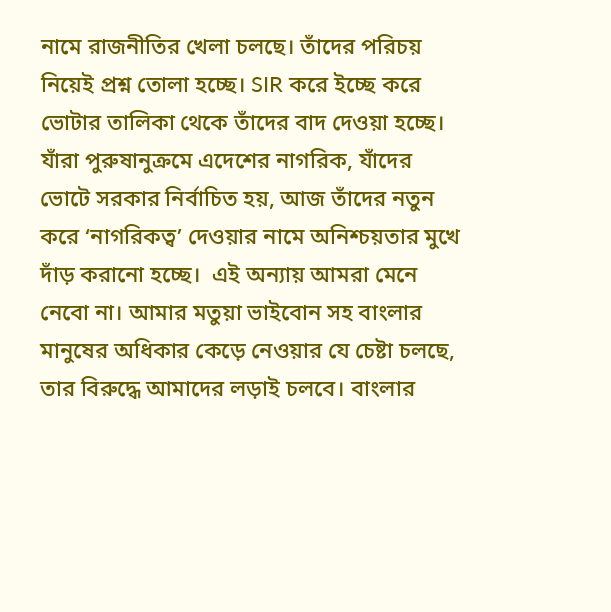নামে রাজনীতির খেলা চলছে। তাঁদের পরিচয় নিয়েই প্রশ্ন তোলা হচ্ছে। SIR করে ইচ্ছে করে ভোটার তালিকা থেকে তাঁদের বাদ দেওয়া হচ্ছে। যাঁরা পুরুষানুক্রমে এদেশের নাগরিক, যাঁদের ভোটে সরকার নির্বাচিত হয়, আজ তাঁদের নতুন করে ‘নাগরিকত্ব’ দেওয়ার নামে অনিশ্চয়তার মুখে দাঁড় করানো হচ্ছে।  এই অন্যায় আমরা মেনে নেবো না। আমার মতুয়া ভাইবোন সহ বাংলার মানুষের অধিকার কেড়ে নেওয়ার যে চেষ্টা চলছে, তার বিরুদ্ধে আমাদের লড়াই চলবে। বাংলার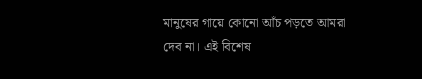মানুষের গায়ে কোনো আঁচ পড়তে আমরা দেব না। এই বিশেষ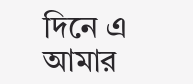দিনে এ আমার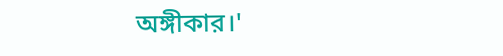অঙ্গীকার।'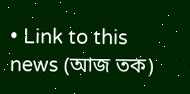• Link to this news (আজ তক)